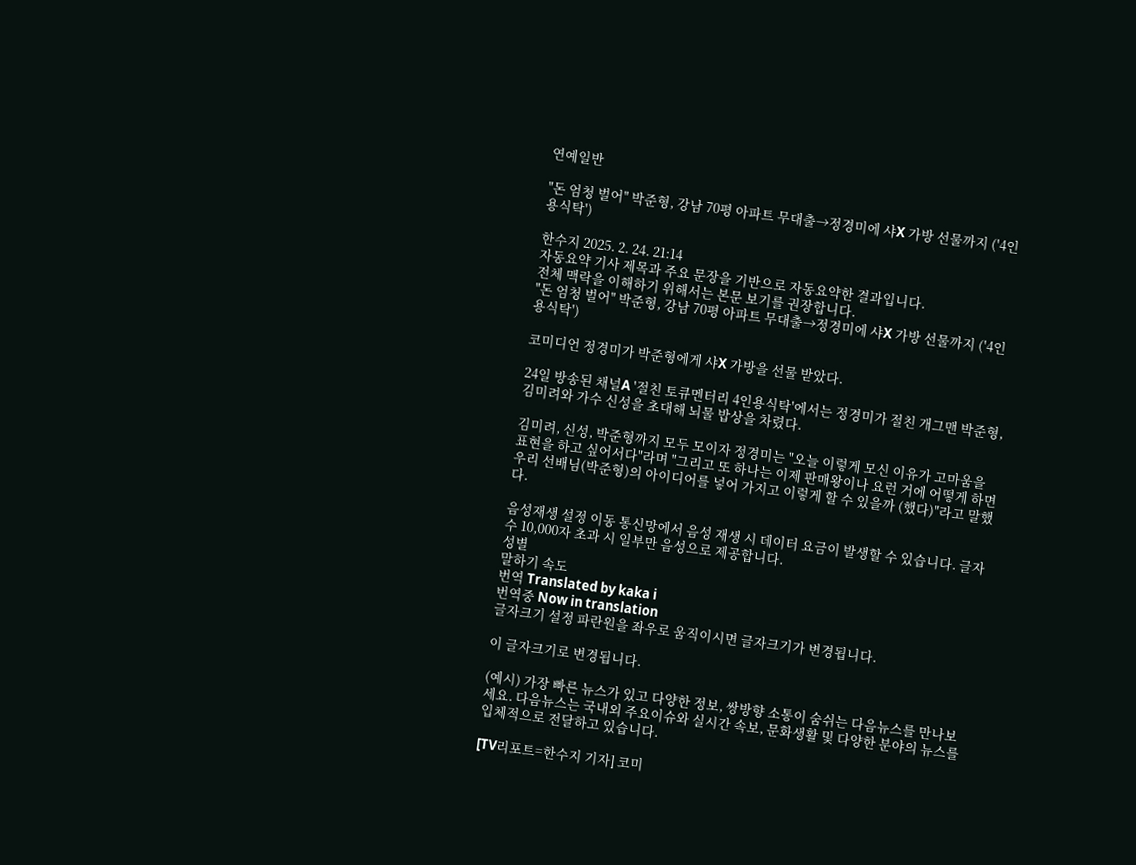연예일반

"돈 엄청 벌어" 박준형, 강남 70평 아파트 무대출→정경미에 샤X 가방 선물까지 ('4인용식탁')

한수지 2025. 2. 24. 21:14
자동요약 기사 제목과 주요 문장을 기반으로 자동요약한 결과입니다.
전체 맥락을 이해하기 위해서는 본문 보기를 권장합니다.
"돈 엄청 벌어" 박준형, 강남 70평 아파트 무대출→정경미에 샤X 가방 선물까지 ('4인용식탁')

코미디언 정경미가 박준형에게 샤X 가방을 선물 받았다.

24일 방송된 채널A '절친 토큐멘터리 4인용식탁'에서는 정경미가 절친 개그맨 박준형, 김미려와 가수 신성을 초대해 뇌물 밥상을 차렸다.

김미려, 신성, 박준형까지 모두 모이자 정경미는 "오늘 이렇게 모신 이유가 고마움을 표현을 하고 싶어서다"라며 "그리고 또 하나는 이제 판매왕이나 요런 거에 어떻게 하면 우리 선배님(박준형)의 아이디어를 넣어 가지고 이렇게 할 수 있을까 (했다)"라고 말했다.

음성재생 설정 이동 통신망에서 음성 재생 시 데이터 요금이 발생할 수 있습니다. 글자 수 10,000자 초과 시 일부만 음성으로 제공합니다.
성별
말하기 속도
번역 Translated by kaka i
번역중 Now in translation
글자크기 설정 파란원을 좌우로 움직이시면 글자크기가 변경됩니다.

이 글자크기로 변경됩니다.

(예시) 가장 빠른 뉴스가 있고 다양한 정보, 쌍방향 소통이 숨쉬는 다음뉴스를 만나보세요. 다음뉴스는 국내외 주요이슈와 실시간 속보, 문화생활 및 다양한 분야의 뉴스를 입체적으로 전달하고 있습니다.

[TV리포트=한수지 기자] 코미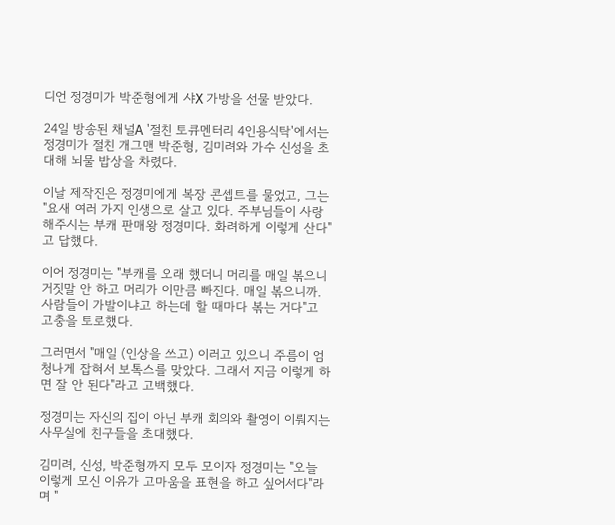디언 정경미가 박준형에게 샤X 가방을 선물 받았다.

24일 방송된 채널A '절친 토큐멘터리 4인용식탁'에서는 정경미가 절친 개그맨 박준형, 김미려와 가수 신성을 초대해 뇌물 밥상을 차렸다.

이날 제작진은 정경미에게 복장 콘셉트를 물었고, 그는 "요새 여러 가지 인생으로 살고 있다. 주부님들이 사랑해주시는 부캐 판매왕 정경미다. 화려하게 이렇게 산다"고 답했다.

이어 정경미는 "부캐를 오래 했더니 머리를 매일 볶으니 거짓말 안 하고 머리가 이만큼 빠진다. 매일 볶으니까. 사람들이 가발이냐고 하는데 할 때마다 볶는 거다"고 고충을 토로했다.

그러면서 "매일 (인상을 쓰고) 이러고 있으니 주름이 엄청나게 잡혀서 보톡스를 맞았다. 그래서 지금 이렇게 하면 잘 안 된다"라고 고백했다.

정경미는 자신의 집이 아닌 부캐 회의와 촬영이 이뤄지는 사무실에 친구들을 초대했다.

김미려, 신성, 박준형까지 모두 모이자 정경미는 "오늘 이렇게 모신 이유가 고마움을 표현을 하고 싶어서다"라며 "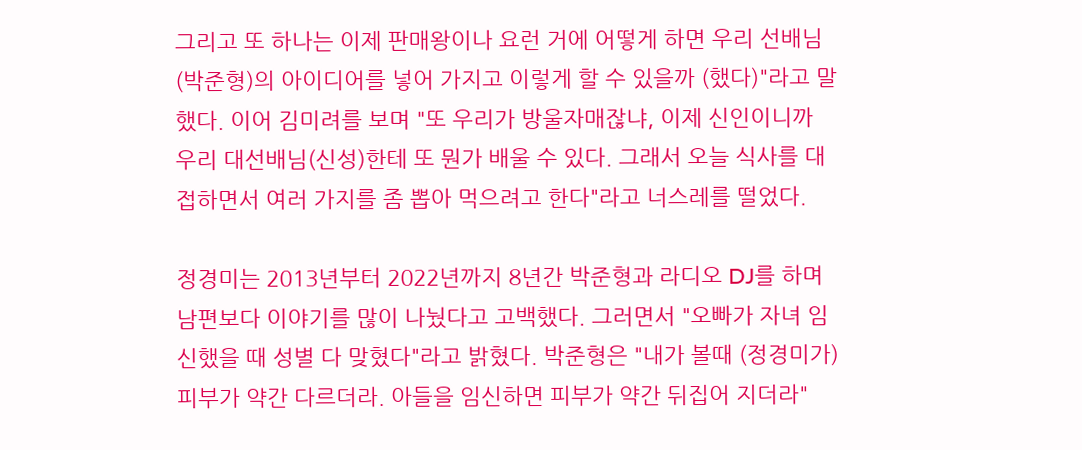그리고 또 하나는 이제 판매왕이나 요런 거에 어떻게 하면 우리 선배님(박준형)의 아이디어를 넣어 가지고 이렇게 할 수 있을까 (했다)"라고 말했다. 이어 김미려를 보며 "또 우리가 방울자매잖냐, 이제 신인이니까 우리 대선배님(신성)한테 또 뭔가 배울 수 있다. 그래서 오늘 식사를 대접하면서 여러 가지를 좀 뽑아 먹으려고 한다"라고 너스레를 떨었다.

정경미는 2013년부터 2022년까지 8년간 박준형과 라디오 DJ를 하며 남편보다 이야기를 많이 나눴다고 고백했다. 그러면서 "오빠가 자녀 임신했을 때 성별 다 맞혔다"라고 밝혔다. 박준형은 "내가 볼때 (정경미가) 피부가 약간 다르더라. 아들을 임신하면 피부가 약간 뒤집어 지더라"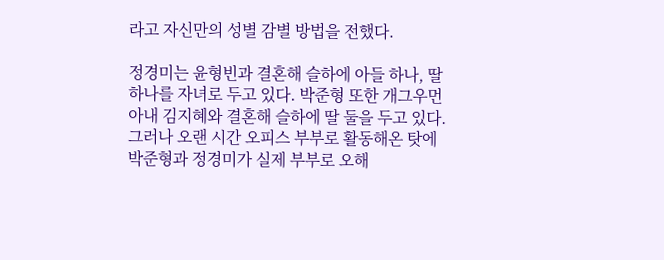라고 자신만의 성별 감별 방법을 전했다.

정경미는 윤형빈과 결혼해 슬하에 아들 하나, 딸 하나를 자녀로 두고 있다. 박준형 또한 개그우먼 아내 김지혜와 결혼해 슬하에 딸 둘을 두고 있다. 그러나 오랜 시간 오피스 부부로 활동해온 탓에 박준형과 정경미가 실제 부부로 오해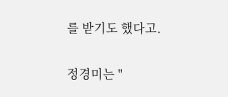를 받기도 했다고.

정경미는 "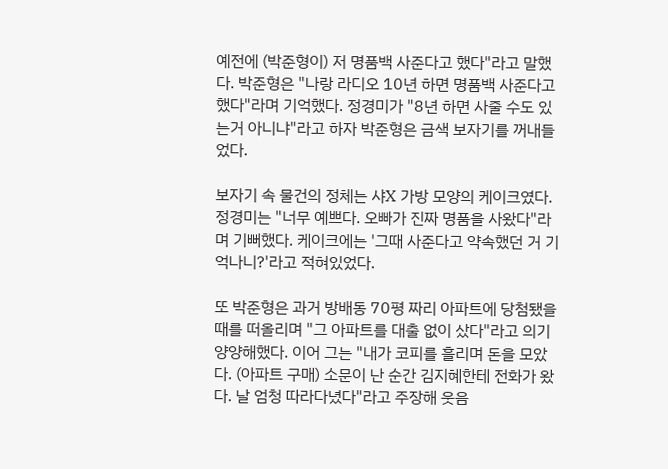예전에 (박준형이) 저 명품백 사준다고 했다"라고 말했다. 박준형은 "나랑 라디오 10년 하면 명품백 사준다고 했다"라며 기억했다. 정경미가 "8년 하면 사줄 수도 있는거 아니냐"라고 하자 박준형은 금색 보자기를 꺼내들었다.

보자기 속 물건의 정체는 샤X 가방 모양의 케이크였다. 정경미는 "너무 예쁘다. 오빠가 진짜 명품을 사왔다"라며 기뻐했다. 케이크에는 '그때 사준다고 약속했던 거 기억나니?'라고 적혀있었다.

또 박준형은 과거 방배동 70평 짜리 아파트에 당첨됐을 때를 떠올리며 "그 아파트를 대출 없이 샀다"라고 의기양양해했다. 이어 그는 "내가 코피를 흘리며 돈을 모았다. (아파트 구매) 소문이 난 순간 김지혜한테 전화가 왔다. 날 엄청 따라다녔다"라고 주장해 웃음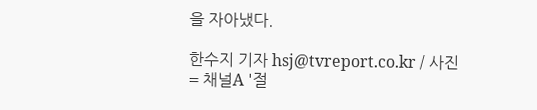을 자아냈다.

한수지 기자 hsj@tvreport.co.kr / 사진= 채널A '절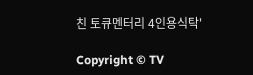친 토큐멘터리 4인용식탁'

Copyright © TV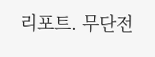리포트. 무단전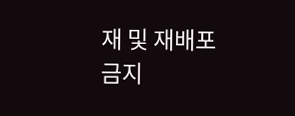재 및 재배포 금지